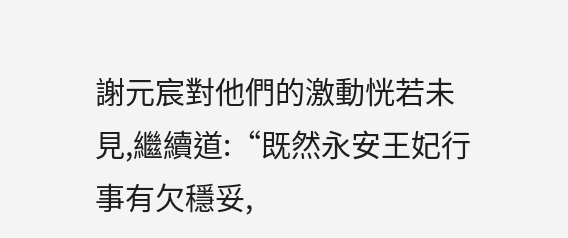謝元宸對他們的激動恍若未見,繼續道:“既然永安王妃行事有欠穩妥,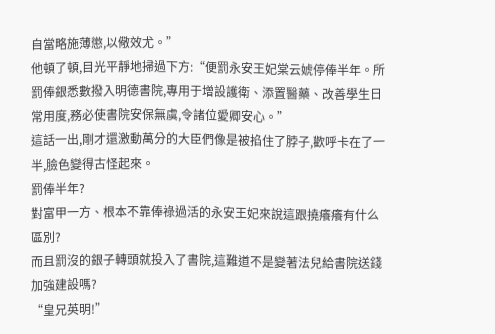自當略施薄懲,以儆效尤。”
他頓了頓,目光平靜地掃過下方:“便罰永安王妃棠云婋停俸半年。所罰俸銀悉數撥入明德書院,專用于增設護衛、添置醫藥、改善學生日常用度,務必使書院安保無虞,令諸位愛卿安心。”
這話一出,剛才還激動萬分的大臣們像是被掐住了脖子,歡呼卡在了一半,臉色變得古怪起來。
罰俸半年?
對富甲一方、根本不靠俸祿過活的永安王妃來說這跟撓癢癢有什么區別?
而且罰沒的銀子轉頭就投入了書院,這難道不是變著法兒給書院送錢加強建設嗎?
“皇兄英明!”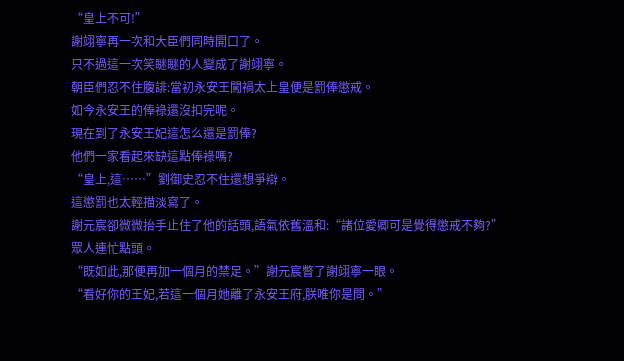“皇上不可!”
謝翊寧再一次和大臣們同時開口了。
只不過這一次笑瞇瞇的人變成了謝翊寧。
朝臣們忍不住腹誹:當初永安王闖禍太上皇便是罰俸懲戒。
如今永安王的俸祿還沒扣完呢。
現在到了永安王妃這怎么還是罰俸?
他們一家看起來缺這點俸祿嗎?
“皇上,這……”劉御史忍不住還想爭辯。
這懲罰也太輕描淡寫了。
謝元宸卻微微抬手止住了他的話頭,語氣依舊溫和:“諸位愛卿可是覺得懲戒不夠?”
眾人連忙點頭。
“既如此,那便再加一個月的禁足。”謝元宸瞥了謝翊寧一眼。
“看好你的王妃,若這一個月她離了永安王府,朕唯你是問。”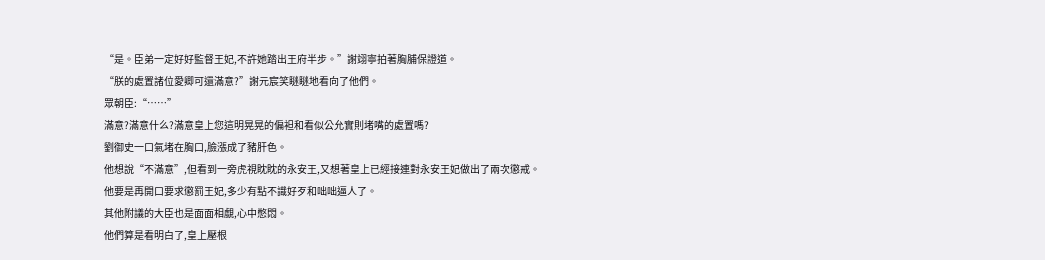“是。臣弟一定好好監督王妃,不許她踏出王府半步。”謝翊寧拍著胸脯保證道。
“朕的處置諸位愛卿可還滿意?”謝元宸笑瞇瞇地看向了他們。
眾朝臣:“……”
滿意?滿意什么?滿意皇上您這明晃晃的偏袒和看似公允實則堵嘴的處置嗎?
劉御史一口氣堵在胸口,臉漲成了豬肝色。
他想說“不滿意”,但看到一旁虎視眈眈的永安王,又想著皇上已經接連對永安王妃做出了兩次懲戒。
他要是再開口要求懲罰王妃,多少有點不識好歹和咄咄逼人了。
其他附議的大臣也是面面相覷,心中憋悶。
他們算是看明白了,皇上壓根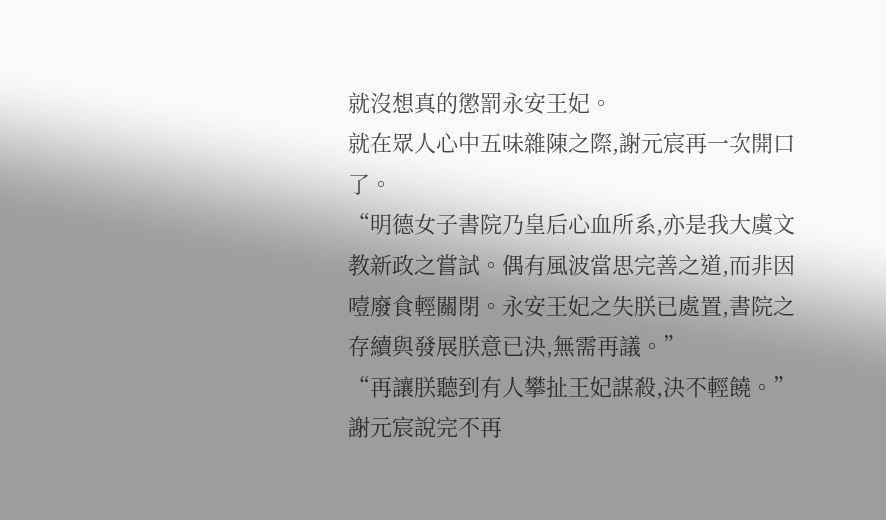就沒想真的懲罰永安王妃。
就在眾人心中五味雜陳之際,謝元宸再一次開口了。
“明德女子書院乃皇后心血所系,亦是我大虞文教新政之嘗試。偶有風波當思完善之道,而非因噎廢食輕關閉。永安王妃之失朕已處置,書院之存續與發展朕意已決,無需再議。”
“再讓朕聽到有人攀扯王妃謀殺,決不輕饒。”
謝元宸說完不再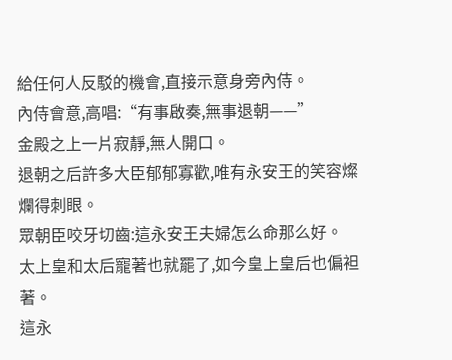給任何人反駁的機會,直接示意身旁內侍。
內侍會意,高唱:“有事啟奏,無事退朝——”
金殿之上一片寂靜,無人開口。
退朝之后許多大臣郁郁寡歡,唯有永安王的笑容燦爛得刺眼。
眾朝臣咬牙切齒:這永安王夫婦怎么命那么好。
太上皇和太后寵著也就罷了,如今皇上皇后也偏袒著。
這永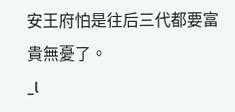安王府怕是往后三代都要富貴無憂了。
_l